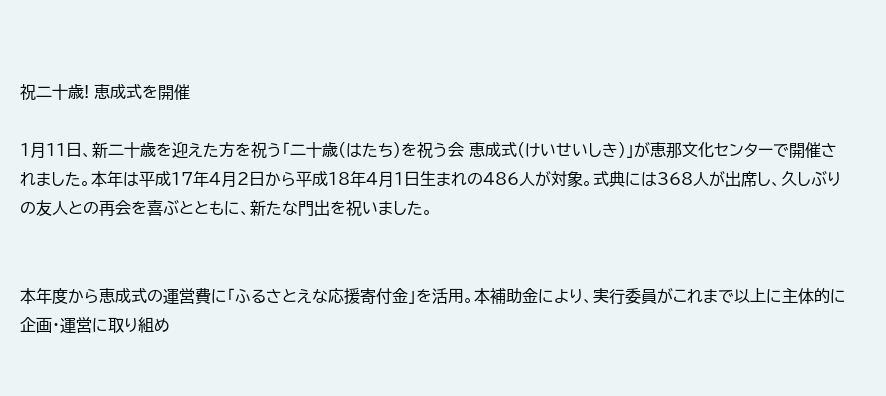祝二十歳! 恵成式を開催

1月11日、新二十歳を迎えた方を祝う「二十歳(はたち)を祝う会 恵成式(けいせいしき)」が恵那文化センターで開催されました。本年は平成17年4月2日から平成18年4月1日生まれの486人が対象。式典には368人が出席し、久しぶりの友人との再会を喜ぶとともに、新たな門出を祝いました。


本年度から恵成式の運営費に「ふるさとえな応援寄付金」を活用。本補助金により、実行委員がこれまで以上に主体的に企画・運営に取り組め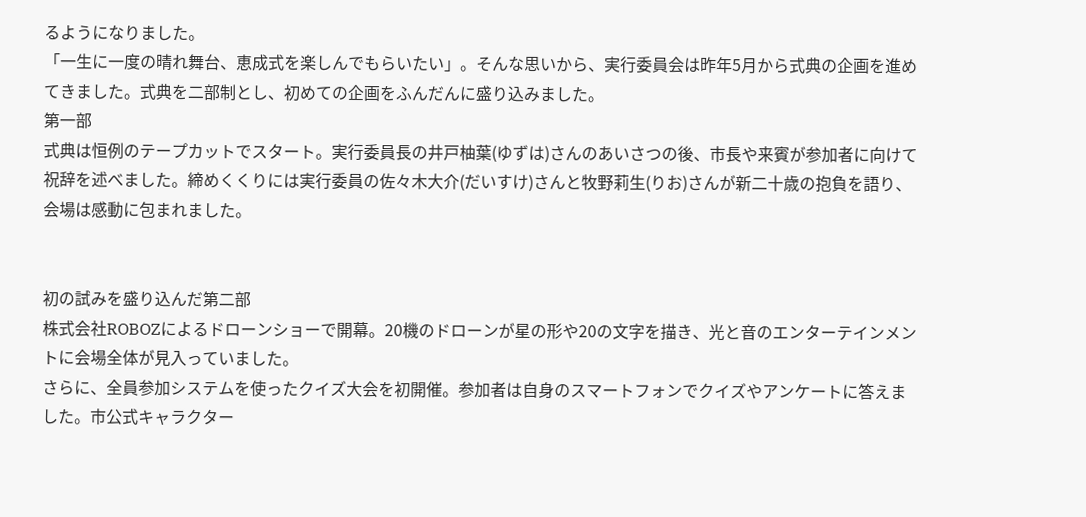るようになりました。
「一生に一度の晴れ舞台、恵成式を楽しんでもらいたい」。そんな思いから、実行委員会は昨年5月から式典の企画を進めてきました。式典を二部制とし、初めての企画をふんだんに盛り込みました。
第一部
式典は恒例のテープカットでスタート。実行委員長の井戸柚葉(ゆずは)さんのあいさつの後、市長や来賓が参加者に向けて祝辞を述べました。締めくくりには実行委員の佐々木大介(だいすけ)さんと牧野莉生(りお)さんが新二十歳の抱負を語り、会場は感動に包まれました。


初の試みを盛り込んだ第二部
株式会社ROBOZによるドローンショーで開幕。20機のドローンが星の形や20の文字を描き、光と音のエンターテインメントに会場全体が見入っていました。
さらに、全員参加システムを使ったクイズ大会を初開催。参加者は自身のスマートフォンでクイズやアンケートに答えました。市公式キャラクター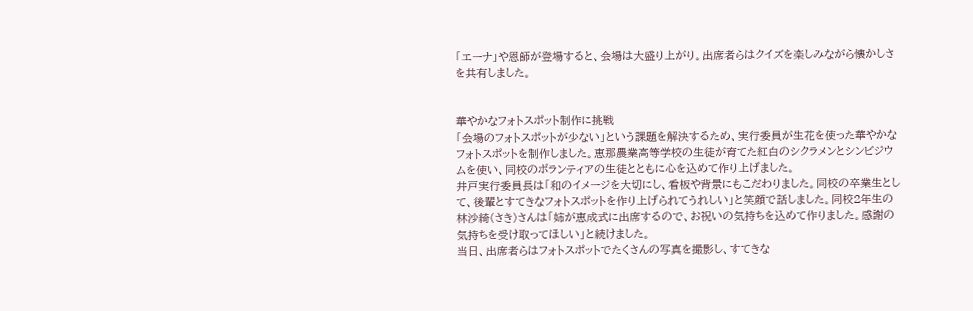「エーナ」や恩師が登場すると、会場は大盛り上がり。出席者らはクイズを楽しみながら懐かしさを共有しました。


華やかなフォトスポット制作に挑戦
「会場のフォトスポットが少ない」という課題を解決するため、実行委員が生花を使った華やかなフォトスポットを制作しました。恵那農業高等学校の生徒が育てた紅白のシクラメンとシンビジウムを使い、同校のボランティアの生徒とともに心を込めて作り上げました。
井戸実行委員長は「和のイメージを大切にし、看板や背景にもこだわりました。同校の卒業生として、後輩とすてきなフォトスポットを作り上げられてうれしい」と笑顔で話しました。同校2年生の林沙綺(さき)さんは「姉が恵成式に出席するので、お祝いの気持ちを込めて作りました。感謝の気持ちを受け取ってほしい」と続けました。
当日、出席者らはフォトスポットでたくさんの写真を撮影し、すてきな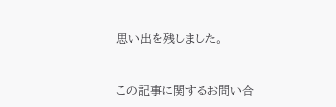思い出を残しました。


この記事に関するお問い合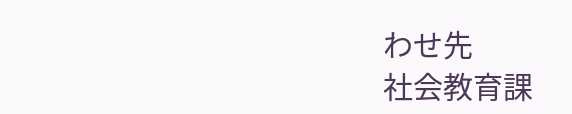わせ先
社会教育課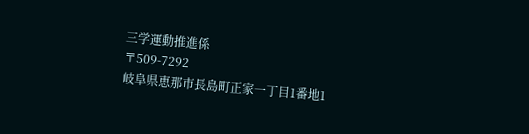三学運動推進係
〒509-7292
岐阜県恵那市長島町正家一丁目1番地1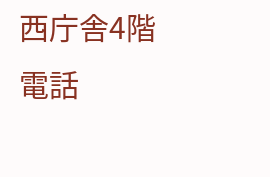西庁舎4階
電話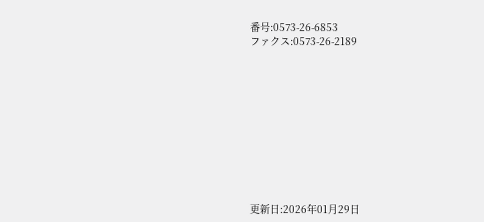番号:0573-26-6853
ファクス:0573-26-2189











更新日:2026年01月29日